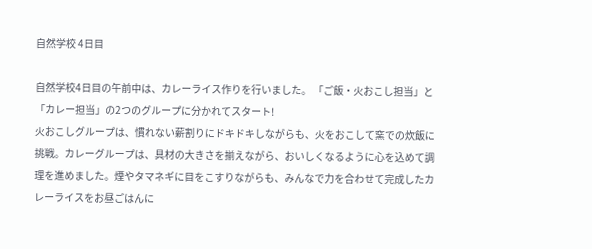自然学校 4日目

自然学校4日目の午前中は、カレーライス作りを行いました。 「ご飯・火おこし担当」と「カレー担当」の2つのグループに分かれてスタート!
火おこしグループは、慣れない薪割りにドキドキしながらも、火をおこして窯での炊飯に挑戦。カレーグループは、具材の大きさを揃えながら、おいしくなるように心を込めて調理を進めました。煙やタマネギに目をこすりながらも、みんなで力を合わせて完成したカレーライスをお昼ごはんに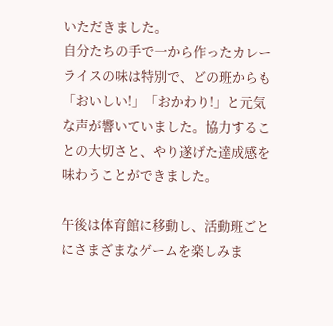いただきました。
自分たちの手で一から作ったカレーライスの味は特別で、どの班からも「おいしい!」「おかわり!」と元気な声が響いていました。協力することの大切さと、やり遂げた達成感を味わうことができました。

午後は体育館に移動し、活動班ごとにさまざまなゲームを楽しみま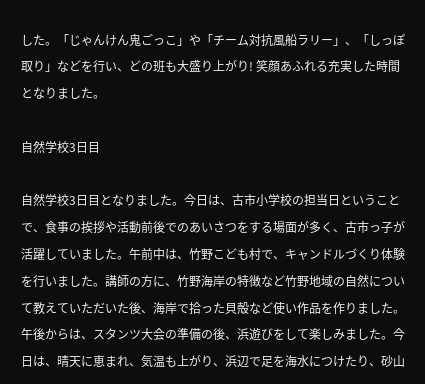した。「じゃんけん鬼ごっこ」や「チーム対抗風船ラリー」、「しっぽ取り」などを行い、どの班も大盛り上がり! 笑顔あふれる充実した時間となりました。

自然学校3日目

自然学校3日目となりました。今日は、古市小学校の担当日ということで、食事の挨拶や活動前後でのあいさつをする場面が多く、古市っ子が活躍していました。午前中は、竹野こども村で、キャンドルづくり体験を行いました。講師の方に、竹野海岸の特徴など竹野地域の自然について教えていただいた後、海岸で拾った貝殻など使い作品を作りました。午後からは、スタンツ大会の準備の後、浜遊びをして楽しみました。今日は、晴天に恵まれ、気温も上がり、浜辺で足を海水につけたり、砂山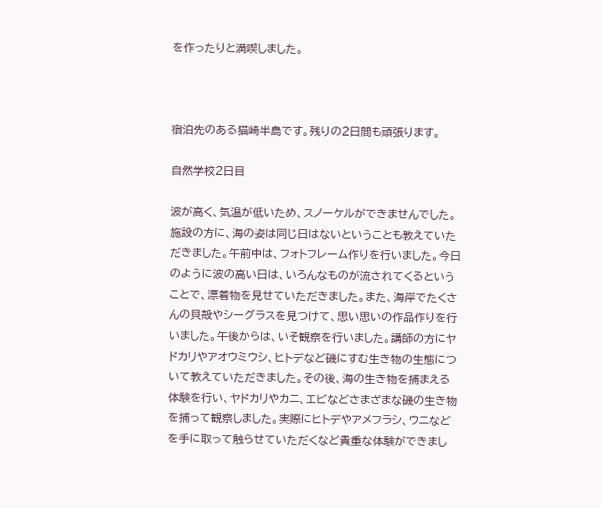を作ったりと満喫しました。



宿泊先のある猫崎半島です。残りの2日間も頑張ります。

自然学校2日目

波が高く、気温が低いため、スノーケルができませんでした。施設の方に、海の姿は同じ日はないということも教えていただきました。午前中は、フォトフレーム作りを行いました。今日のように波の高い日は、いろんなものが流されてくるということで、漂着物を見せていただきました。また、海岸でたくさんの貝殻やシーグラスを見つけて、思い思いの作品作りを行いました。午後からは、いそ観察を行いました。講師の方にヤドカリやアオウミウシ、ヒトデなど磯にすむ生き物の生態について教えていただきました。その後、海の生き物を捕まえる体験を行い、ヤドカリやカニ、エビなどさまざまな磯の生き物を捕って観察しました。実際にヒトデやアメフラシ、ウニなどを手に取って触らせていただくなど貴重な体験ができまし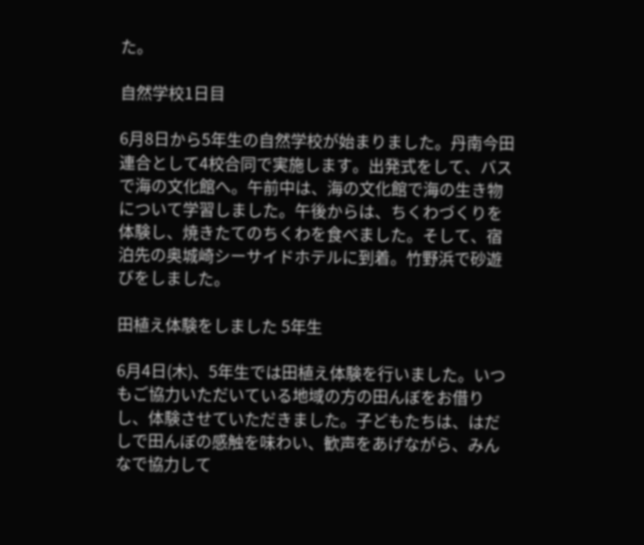た。

自然学校1日目

6月8日から5年生の自然学校が始まりました。丹南今田連合として4校合同で実施します。出発式をして、バスで海の文化館へ。午前中は、海の文化館で海の生き物について学習しました。午後からは、ちくわづくりを体験し、焼きたてのちくわを食べました。そして、宿泊先の奥城崎シーサイドホテルに到着。竹野浜で砂遊びをしました。

田植え体験をしました 5年生

6月4日(木)、5年生では田植え体験を行いました。いつもご協力いただいている地域の方の田んぼをお借りし、体験させていただきました。子どもたちは、はだしで田んぼの感触を味わい、歓声をあげながら、みんなで協力して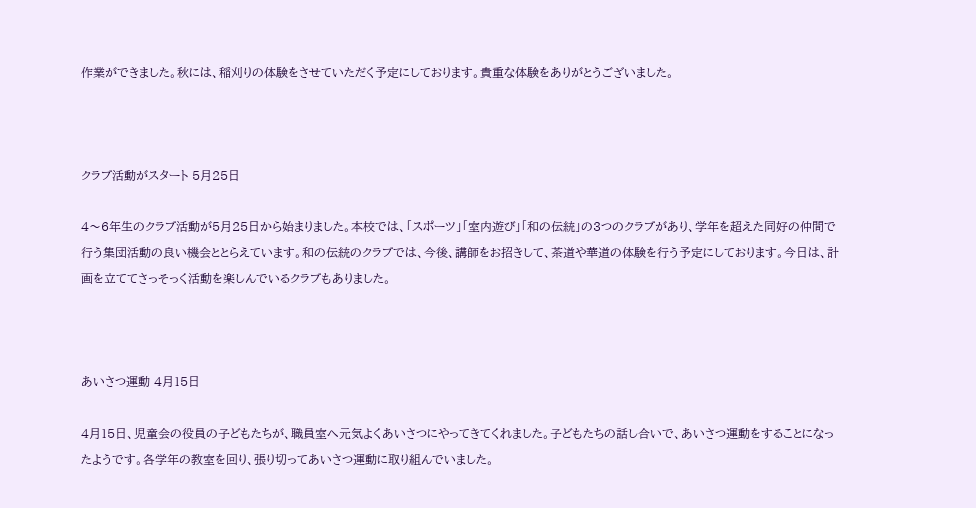作業ができました。秋には、稲刈りの体験をさせていただく予定にしております。貴重な体験をありがとうございました。



クラブ活動がスタート 5月25日

4〜6年生のクラブ活動が5月25日から始まりました。本校では、「スポーツ」「室内遊び」「和の伝統」の3つのクラブがあり、学年を超えた同好の仲間で行う集団活動の良い機会ととらえています。和の伝統のクラブでは、今後、講師をお招きして、茶道や華道の体験を行う予定にしております。今日は、計画を立ててさっそっく活動を楽しんでいるクラブもありました。



あいさつ運動 4月15日

4月15日、児童会の役員の子どもたちが、職員室へ元気よくあいさつにやってきてくれました。子どもたちの話し合いで、あいさつ運動をすることになったようです。各学年の教室を回り、張り切ってあいさつ運動に取り組んでいました。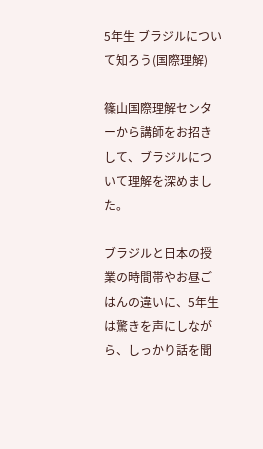5年生 ブラジルについて知ろう(国際理解)

篠山国際理解センターから講師をお招きして、ブラジルについて理解を深めました。

ブラジルと日本の授業の時間帯やお昼ごはんの違いに、5年生は驚きを声にしながら、しっかり話を聞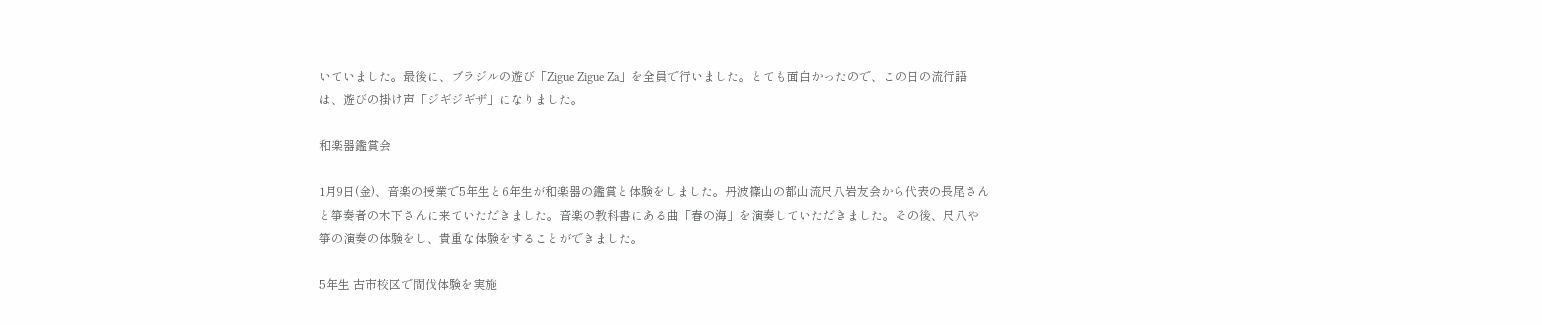いていました。最後に、ブラジルの遊び「Zigue Zigue Za」を全員で行いました。とても面白かったので、この日の流行語は、遊びの掛け声「ジギジギザ」になりました。

和楽器鑑賞会

1月9日(金)、音楽の授業で5年生と6年生が和楽器の鑑賞と体験をしました。丹波篠山の都山流尺八岩友会から代表の長尾さんと箏奏者の木下さんに来ていただきました。音楽の教科書にある曲「春の海」を演奏していただきました。その後、尺八や箏の演奏の体験をし、貴重な体験をすることができました。

5年生 古市校区で間伐体験を実施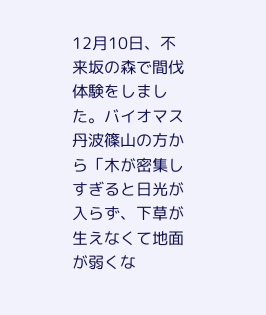12月10日、不来坂の森で間伐体験をしました。バイオマス丹波篠山の方から「木が密集しすぎると日光が入らず、下草が生えなくて地面が弱くな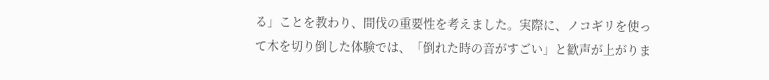る」ことを教わり、間伐の重要性を考えました。実際に、ノコギリを使って木を切り倒した体験では、「倒れた時の音がすごい」と歓声が上がりま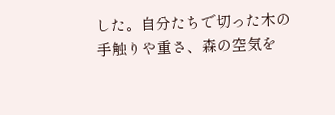した。自分たちで切った木の手触りや重さ、森の空気を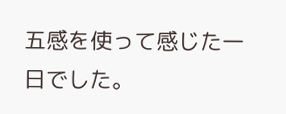五感を使って感じた一日でした。